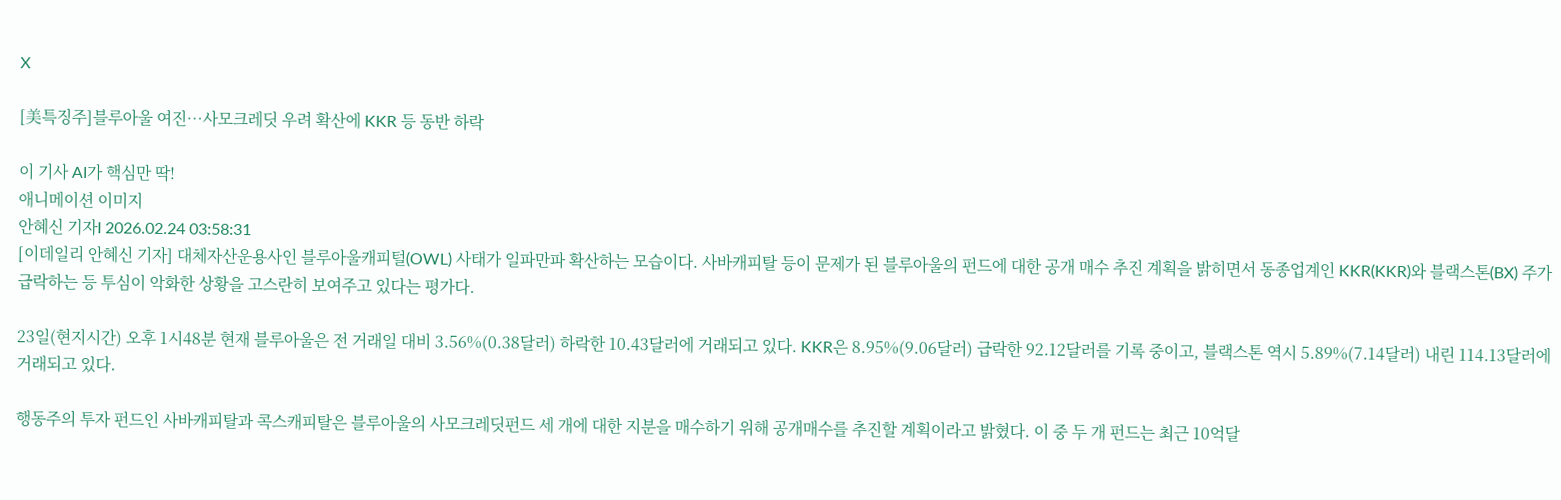X

[美특징주]블루아울 여진…사모크레딧 우려 확산에 KKR 등 동반 하락

이 기사 AI가 핵심만 딱!
애니메이션 이미지
안혜신 기자I 2026.02.24 03:58:31
[이데일리 안혜신 기자] 대체자산운용사인 블루아울캐피털(OWL) 사태가 일파만파 확산하는 모습이다. 사바캐피탈 등이 문제가 된 블루아울의 펀드에 대한 공개 매수 추진 계획을 밝히면서 동종업계인 KKR(KKR)와 블랙스톤(BX) 주가 급락하는 등 투심이 악화한 상황을 고스란히 보여주고 있다는 평가다.

23일(현지시간) 오후 1시48분 현재 블루아울은 전 거래일 대비 3.56%(0.38달러) 하락한 10.43달러에 거래되고 있다. KKR은 8.95%(9.06달러) 급락한 92.12달러를 기록 중이고, 블랙스톤 역시 5.89%(7.14달러) 내린 114.13달러에 거래되고 있다.

행동주의 투자 펀드인 사바캐피탈과 콕스캐피탈은 블루아울의 사모크레딧펀드 세 개에 대한 지분을 매수하기 위해 공개매수를 추진할 계획이라고 밝혔다. 이 중 두 개 펀드는 최근 10억달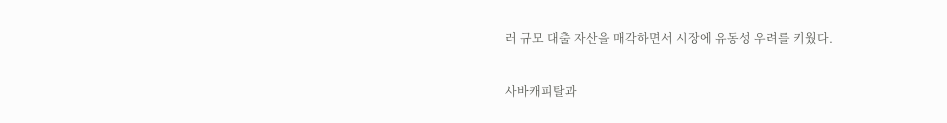러 규모 대출 자산을 매각하면서 시장에 유동성 우려를 키웠다.

사바캐피탈과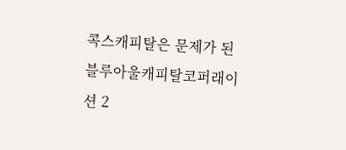콕스캐피탈은 문제가 된 블루아울캐피탈코퍼래이션 2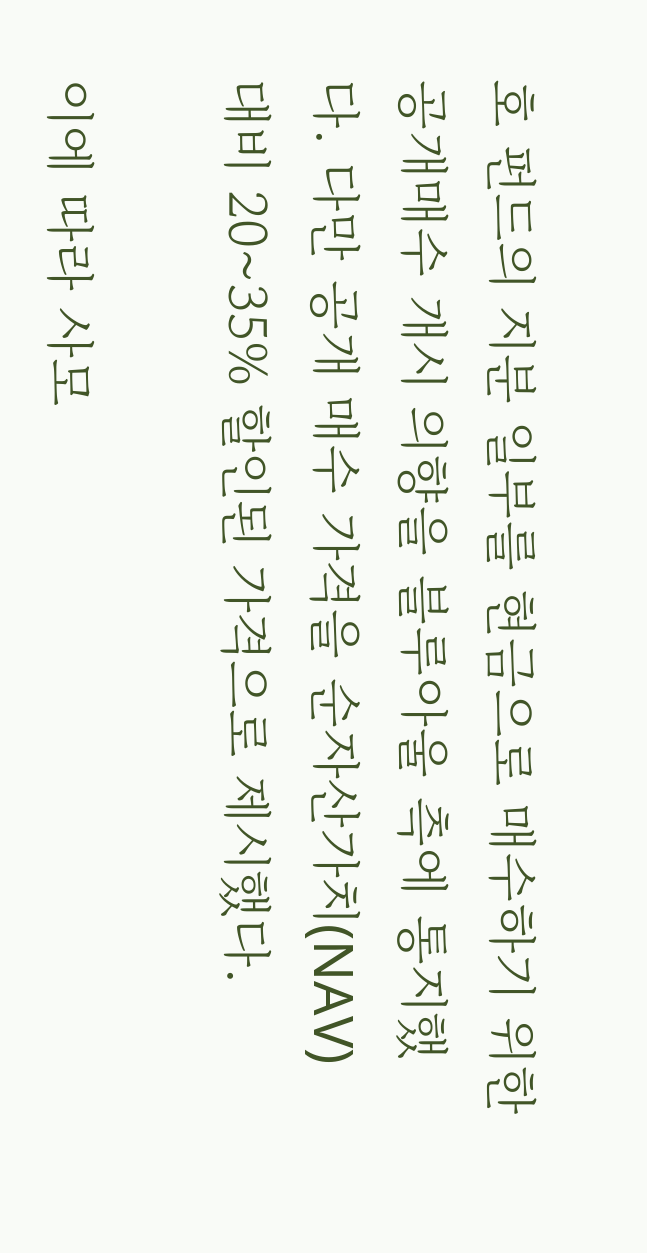호 펀드의 지분 일부를 현금으로 매수하기 위한 공개매수 개시 의향을 블루아울 측에 통지했다. 다만 공개 매수 가격을 순자산가치(NAV) 대비 20~35% 할인된 가격으로 제시했다.

이에 따라 사모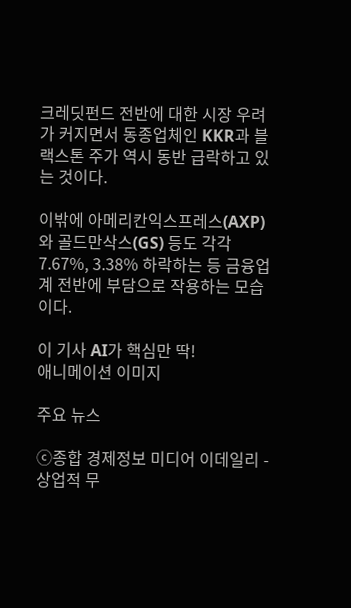크레딧펀드 전반에 대한 시장 우려가 커지면서 동종업체인 KKR과 블랙스톤 주가 역시 동반 급락하고 있는 것이다.

이밖에 아메리칸익스프레스(AXP)와 골드만삭스(GS) 등도 각각 7.67%, 3.38% 하락하는 등 금융업계 전반에 부담으로 작용하는 모습이다.

이 기사 AI가 핵심만 딱!
애니메이션 이미지

주요 뉴스

ⓒ종합 경제정보 미디어 이데일리 - 상업적 무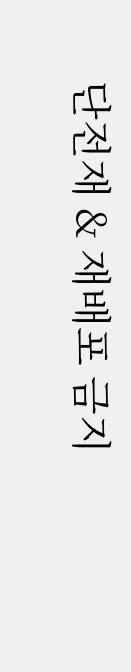단전재 & 재배포 금지